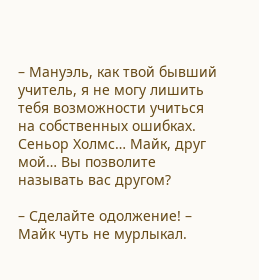– Мануэль, как твой бывший учитель, я не могу лишить тебя возможности учиться на собственных ошибках. Сеньор Холмс… Майк, друг мой… Вы позволите называть вас другом?

– Сделайте одолжение! – Майк чуть не мурлыкал.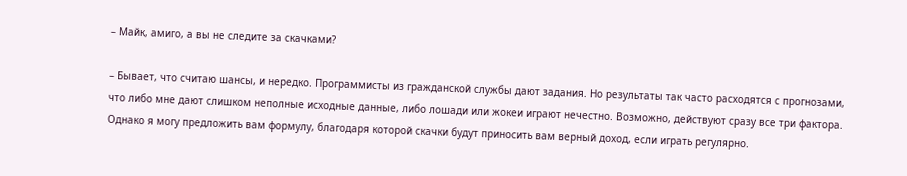– Майк, амиго, а вы не следите за скачками?

– Бывает, что считаю шансы, и нередко. Программисты из гражданской службы дают задания. Но результаты так часто расходятся с прогнозами, что либо мне дают слишком неполные исходные данные, либо лошади или жокеи играют нечестно. Возможно, действуют сразу все три фактора. Однако я могу предложить вам формулу, благодаря которой скачки будут приносить вам верный доход, если играть регулярно.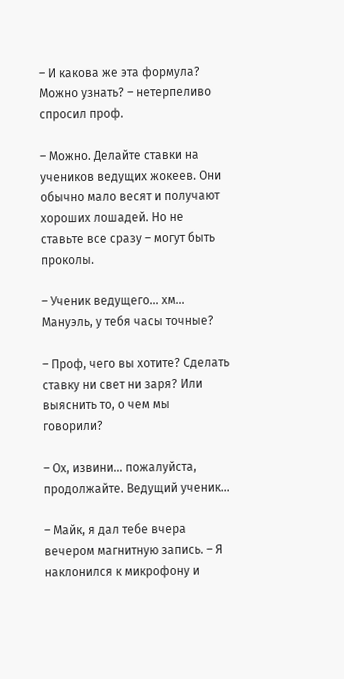– И какова же эта формула? Можно узнать? – нетерпеливо спросил проф.

– Можно. Делайте ставки на учеников ведущих жокеев. Они обычно мало весят и получают хороших лошадей. Но не ставьте все сразу – могут быть проколы.

– Ученик ведущего… хм… Мануэль, у тебя часы точные?

– Проф, чего вы хотите? Сделать ставку ни свет ни заря? Или выяснить то, о чем мы говорили?

– Ох, извини… пожалуйста, продолжайте. Ведущий ученик…

– Майк, я дал тебе вчера вечером магнитную запись. – Я наклонился к микрофону и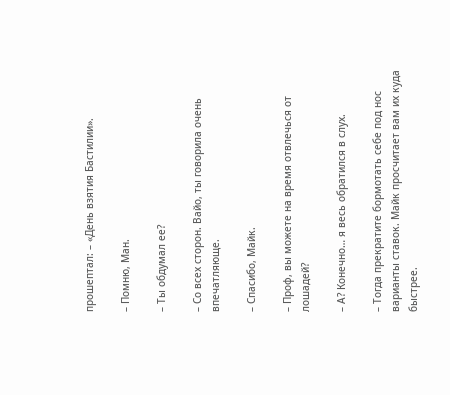прошептал: – «День взятия Бастилии».

– Помню, Ман.

– Ты обдумал ее?

– Со всех сторон. Вайо, ты говорила очень впечатляюще.

– Спасибо, Майк.

– Проф, вы можете на время отвлечься от лошадей?

– А? Конечно… я весь обратился в слух.

– Тогда прекратите бормотать себе под нос варианты ставок. Майк просчитает вам их куда быстрее.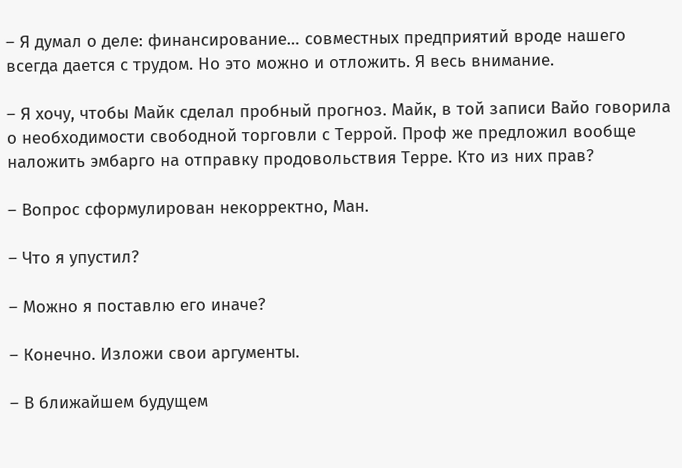– Я думал о деле: финансирование… совместных предприятий вроде нашего всегда дается с трудом. Но это можно и отложить. Я весь внимание.

– Я хочу, чтобы Майк сделал пробный прогноз. Майк, в той записи Вайо говорила о необходимости свободной торговли с Террой. Проф же предложил вообще наложить эмбарго на отправку продовольствия Терре. Кто из них прав?

– Вопрос сформулирован некорректно, Ман.

– Что я упустил?

– Можно я поставлю его иначе?

– Конечно. Изложи свои аргументы.

– В ближайшем будущем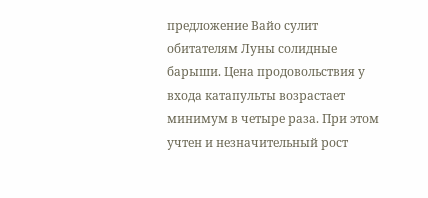предложение Вайо сулит обитателям Луны солидные барыши. Цена продовольствия у входа катапульты возрастает минимум в четыре раза. При этом учтен и незначительный рост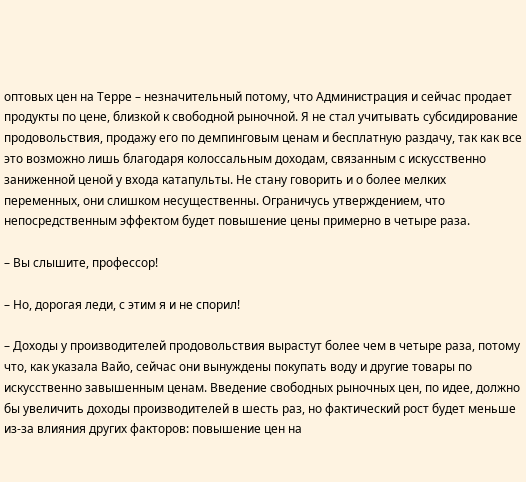оптовых цен на Терре – незначительный потому, что Администрация и сейчас продает продукты по цене, близкой к свободной рыночной. Я не стал учитывать субсидирование продовольствия, продажу его по демпинговым ценам и бесплатную раздачу, так как все это возможно лишь благодаря колоссальным доходам, связанным с искусственно заниженной ценой у входа катапульты. Не стану говорить и о более мелких переменных, они слишком несущественны. Ограничусь утверждением, что непосредственным эффектом будет повышение цены примерно в четыре раза.

– Вы слышите, профессор!

– Но, дорогая леди, с этим я и не спорил!

– Доходы у производителей продовольствия вырастут более чем в четыре раза, потому что, как указала Вайо, сейчас они вынуждены покупать воду и другие товары по искусственно завышенным ценам. Введение свободных рыночных цен, по идее, должно бы увеличить доходы производителей в шесть раз, но фактический рост будет меньше из-за влияния других факторов: повышение цен на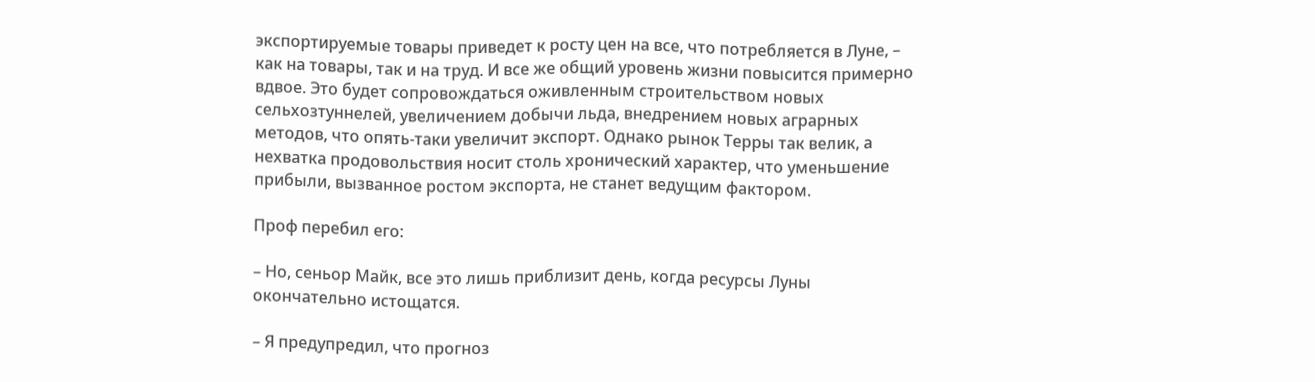экспортируемые товары приведет к росту цен на все, что потребляется в Луне, – как на товары, так и на труд. И все же общий уровень жизни повысится примерно вдвое. Это будет сопровождаться оживленным строительством новых сельхозтуннелей, увеличением добычи льда, внедрением новых аграрных методов, что опять-таки увеличит экспорт. Однако рынок Терры так велик, а нехватка продовольствия носит столь хронический характер, что уменьшение прибыли, вызванное ростом экспорта, не станет ведущим фактором.

Проф перебил его:

– Но, сеньор Майк, все это лишь приблизит день, когда ресурсы Луны окончательно истощатся.

– Я предупредил, что прогноз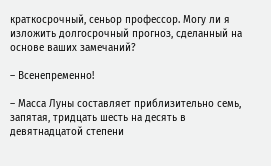краткосрочный, сеньор профессор. Могу ли я изложить долгосрочный прогноз, сделанный на основе ваших замечаний?

– Всенепременно!

– Масса Луны составляет приблизительно семь, запятая, тридцать шесть на десять в девятнадцатой степени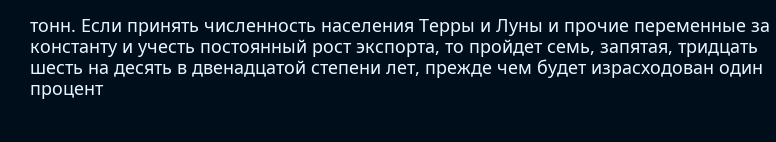тонн. Если принять численность населения Терры и Луны и прочие переменные за константу и учесть постоянный рост экспорта, то пройдет семь, запятая, тридцать шесть на десять в двенадцатой степени лет, прежде чем будет израсходован один процент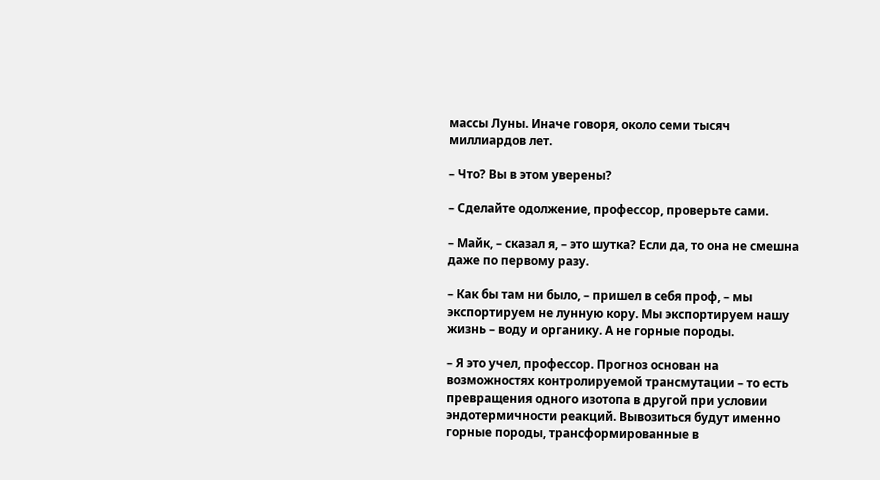массы Луны. Иначе говоря, около семи тысяч миллиардов лет.

– Что? Вы в этом уверены?

– Сделайте одолжение, профессор, проверьте сами.

– Майк, – сказал я, – это шутка? Если да, то она не смешна даже по первому разу.

– Как бы там ни было, – пришел в себя проф, – мы экспортируем не лунную кору. Мы экспортируем нашу жизнь – воду и органику. А не горные породы.

– Я это учел, профессор. Прогноз основан на возможностях контролируемой трансмутации – то есть превращения одного изотопа в другой при условии эндотермичности реакций. Вывозиться будут именно горные породы, трансформированные в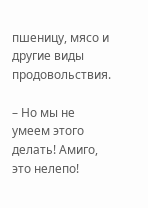пшеницу, мясо и другие виды продовольствия.

– Но мы не умеем этого делать! Амиго, это нелепо!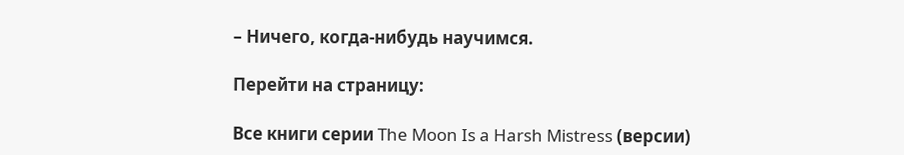– Ничего, когда-нибудь научимся.

Перейти на страницу:

Все книги серии The Moon Is a Harsh Mistress (версии)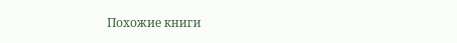Похожие книги